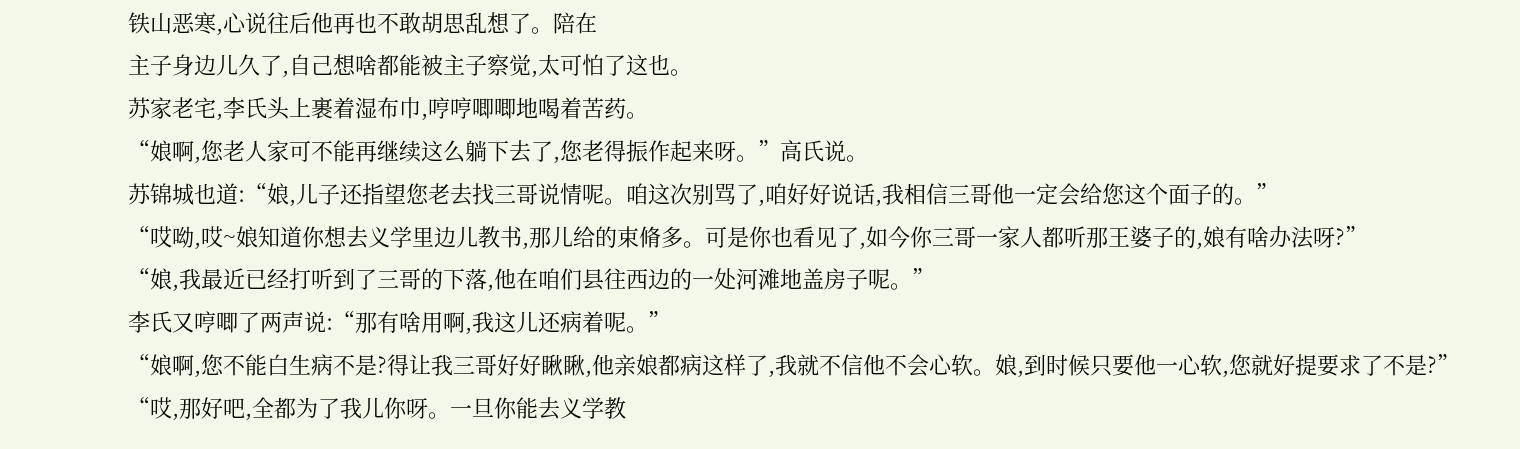铁山恶寒,心说往后他再也不敢胡思乱想了。陪在
主子身边儿久了,自己想啥都能被主子察觉,太可怕了这也。
苏家老宅,李氏头上裹着湿布巾,哼哼唧唧地喝着苦药。
“娘啊,您老人家可不能再继续这么躺下去了,您老得振作起来呀。”高氏说。
苏锦城也道:“娘,儿子还指望您老去找三哥说情呢。咱这次别骂了,咱好好说话,我相信三哥他一定会给您这个面子的。”
“哎呦,哎~娘知道你想去义学里边儿教书,那儿给的束脩多。可是你也看见了,如今你三哥一家人都听那王婆子的,娘有啥办法呀?”
“娘,我最近已经打听到了三哥的下落,他在咱们县往西边的一处河滩地盖房子呢。”
李氏又哼唧了两声说:“那有啥用啊,我这儿还病着呢。”
“娘啊,您不能白生病不是?得让我三哥好好瞅瞅,他亲娘都病这样了,我就不信他不会心软。娘,到时候只要他一心软,您就好提要求了不是?”
“哎,那好吧,全都为了我儿你呀。一旦你能去义学教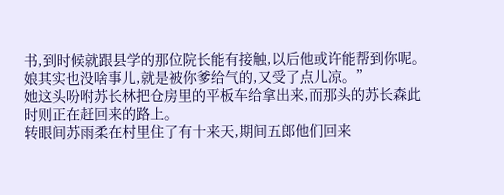书,到时候就跟县学的那位院长能有接触,以后他或许能帮到你呢。娘其实也没啥事儿,就是被你爹给气的,又受了点儿凉。”
她这头吩咐苏长林把仓房里的平板车给拿出来,而那头的苏长森此时则正在赶回来的路上。
转眼间苏雨柔在村里住了有十来天,期间五郎他们回来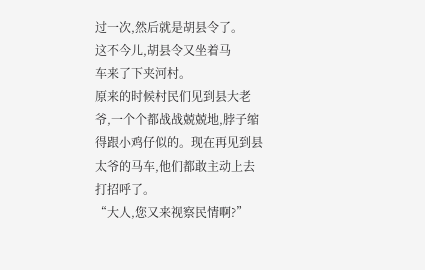过一次,然后就是胡县令了。
这不今儿,胡县令又坐着马
车来了下夹河村。
原来的时候村民们见到县大老爷,一个个都战战兢兢地,脖子缩得跟小鸡仔似的。现在再见到县太爷的马车,他们都敢主动上去打招呼了。
“大人,您又来视察民情啊?”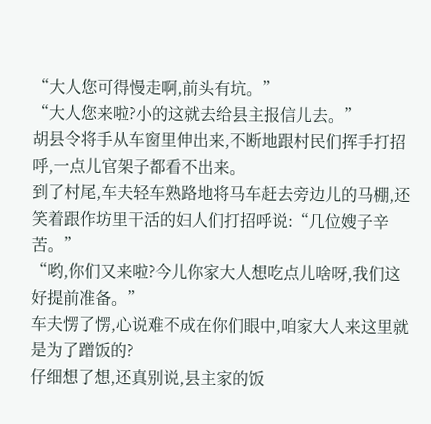“大人您可得慢走啊,前头有坑。”
“大人您来啦?小的这就去给县主报信儿去。”
胡县令将手从车窗里伸出来,不断地跟村民们挥手打招呼,一点儿官架子都看不出来。
到了村尾,车夫轻车熟路地将马车赶去旁边儿的马棚,还笑着跟作坊里干活的妇人们打招呼说:“几位嫂子辛苦。”
“哟,你们又来啦?今儿你家大人想吃点儿啥呀,我们这好提前准备。”
车夫愣了愣,心说难不成在你们眼中,咱家大人来这里就是为了蹭饭的?
仔细想了想,还真别说,县主家的饭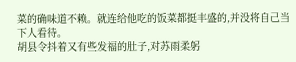菜的确味道不赖。就连给他吃的饭菜都挺丰盛的,并没将自己当下人看待。
胡县令抖着又有些发福的肚子,对苏雨柔躬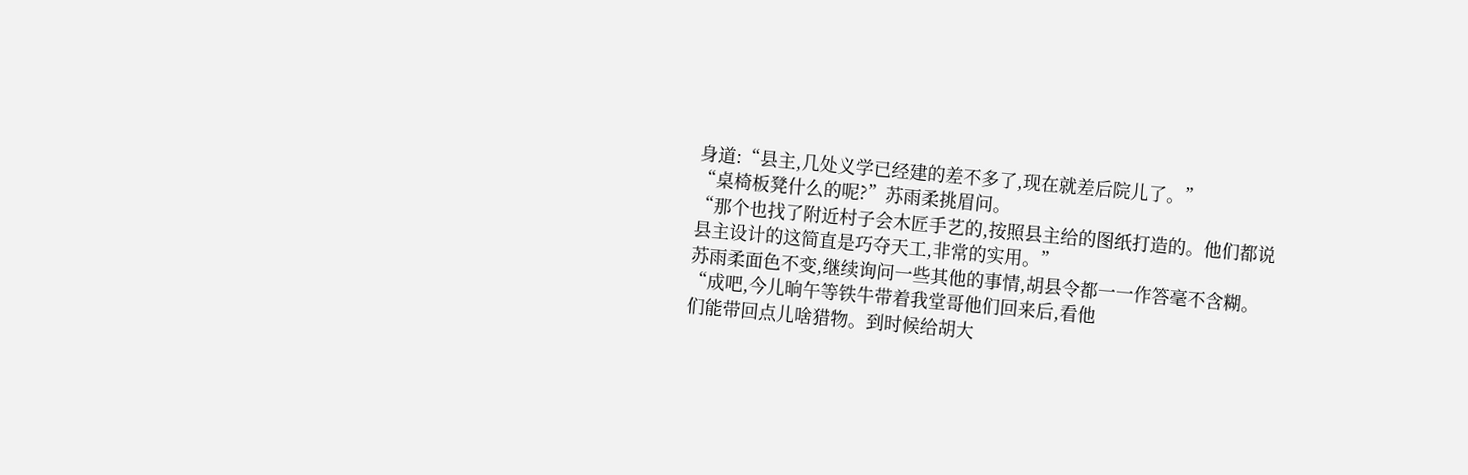身道:“县主,几处义学已经建的差不多了,现在就差后院儿了。”
“桌椅板凳什么的呢?”苏雨柔挑眉问。
“那个也找了附近村子会木匠手艺的,按照县主给的图纸打造的。他们都说县主设计的这简直是巧夺天工,非常的实用。”
苏雨柔面色不变,继续询问一些其他的事情,胡县令都一一作答毫不含糊。
“成吧,今儿晌午等铁牛带着我堂哥他们回来后,看他
们能带回点儿啥猎物。到时候给胡大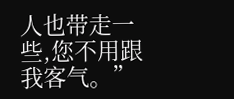人也带走一些,您不用跟我客气。”